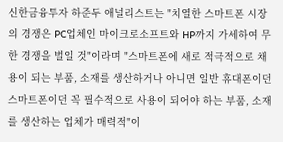신한금융투자 하준두 애널리스트는 "치열한 스마트폰 시장의 경쟁은 PC업체인 마이크로소프트와 HP까지 가세하여 무한 경쟁을 벌일 것"이라며 "스마트폰에 새로 적극적으로 채용이 되는 부품, 소재를 생산하거나 아니면 일반 휴대폰이던 스마트폰이던 꼭 필수적으로 사용이 되어야 하는 부품, 소재를 생산하는 업체가 매력적"이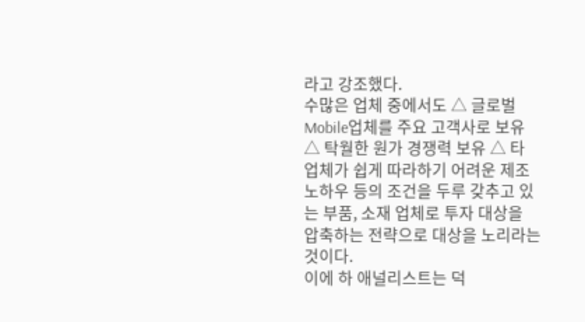라고 강조했다.
수많은 업체 중에서도 △ 글로벌 Mobile업체를 주요 고객사로 보유 △ 탁월한 원가 경쟁력 보유 △ 타 업체가 쉽게 따라하기 어려운 제조 노하우 등의 조건을 두루 갖추고 있는 부품, 소재 업체로 투자 대상을 압축하는 전략으로 대상을 노리라는 것이다.
이에 하 애널리스트는 덕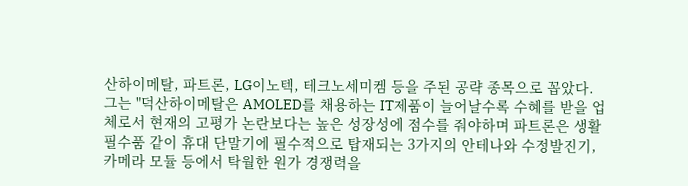산하이메탈, 파트론, LG이노텍, 테크노세미켐 등을 주된 공략 종목으로 꼽았다.
그는 "덕산하이메탈은 AMOLED를 채용하는 IT제품이 늘어날수록 수혜를 받을 업체로서 현재의 고평가 논란보다는 높은 성장성에 점수를 줘야하며 파트론은 생활필수품 같이 휴대 단말기에 필수적으로 탑재되는 3가지의 안테나와 수정발진기, 카메라 모듈 등에서 탁월한 원가 경쟁력을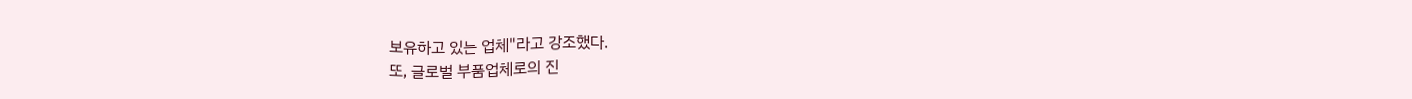보유하고 있는 업체"라고 강조했다.
또, 글로벌 부품업체로의 진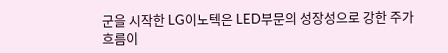군을 시작한 LG이노텍은 LED부문의 성장성으로 강한 주가흐름이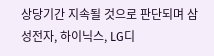상당기간 지속될 것으로 판단되며 삼성전자, 하이닉스, LG디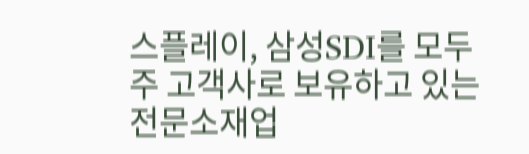스플레이, 삼성SDI를 모두 주 고객사로 보유하고 있는 전문소재업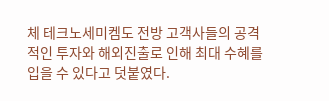체 테크노세미켐도 전방 고객사들의 공격적인 투자와 해외진출로 인해 최대 수혜를 입을 수 있다고 덧붙였다.